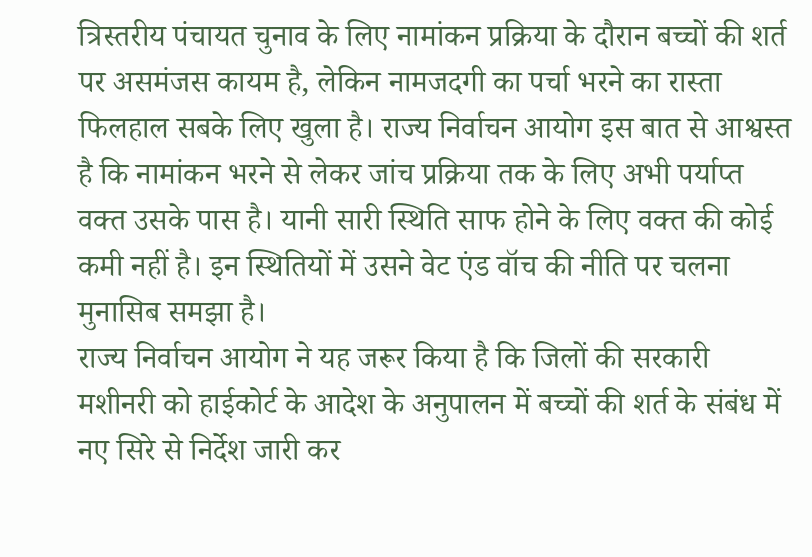त्रिस्तरीय पंचायत चुनाव के लिए नामांकन प्रक्रिया के दौरान बच्चों की शर्त पर असमंजस कायम है, लेकिन नामजदगी का पर्चा भरने का रास्ता फिलहाल सबके लिए खुला है। राज्य निर्वाचन आयोग इस बात से आश्वस्त है कि नामांकन भरने से लेकर जांच प्रक्रिया तक के लिए अभी पर्याप्त वक्त उसके पास है। यानी सारी स्थिति साफ होने के लिए वक्त की कोई कमी नहीं है। इन स्थितियों में उसने वेट एंड वॉच की नीति पर चलना मुनासिब समझा है।
राज्य निर्वाचन आयोग ने यह जरूर किया है कि जिलों की सरकारी मशीनरी को हाईकोर्ट के आदेश के अनुपालन में बच्चों की शर्त के संबंध में नए सिरे से निर्देश जारी कर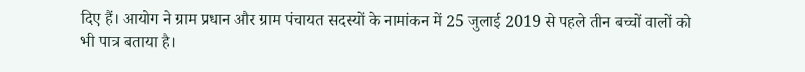दिए हैं। आयोग ने ग्राम प्रधान और ग्राम पंचायत सदस्यों के नामांकन में 25 जुलाई 2019 से पहले तीन बच्चों वालों को भी पात्र बताया है।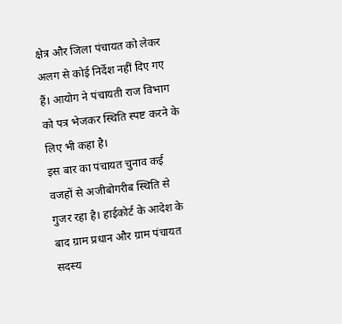क्षेत्र और जिला पंचायत को लेकर अलग से कोई निर्देश नहीं दिए गए हैं। आयोग ने पंचायती राज विभाग को पत्र भेजकर स्थिति स्पष्ट करने के लिए भी कहा है।
इस बार का पंचायत चुनाव कई वजहों से अजीबोगरीब स्थिति से गुजर रहा है। हाईकोर्ट के आदेश के बाद ग्राम प्रधान और ग्राम पंचायत सदस्य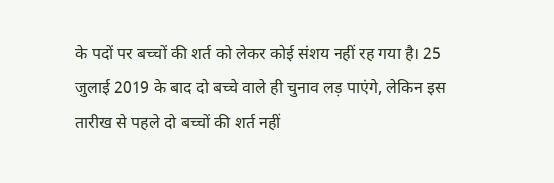के पदों पर बच्चों की शर्त को लेकर कोई संशय नहीं रह गया है। 25 जुलाई 2019 के बाद दो बच्चे वाले ही चुनाव लड़ पाएंगे, लेकिन इस तारीख से पहले दो बच्चों की शर्त नहीं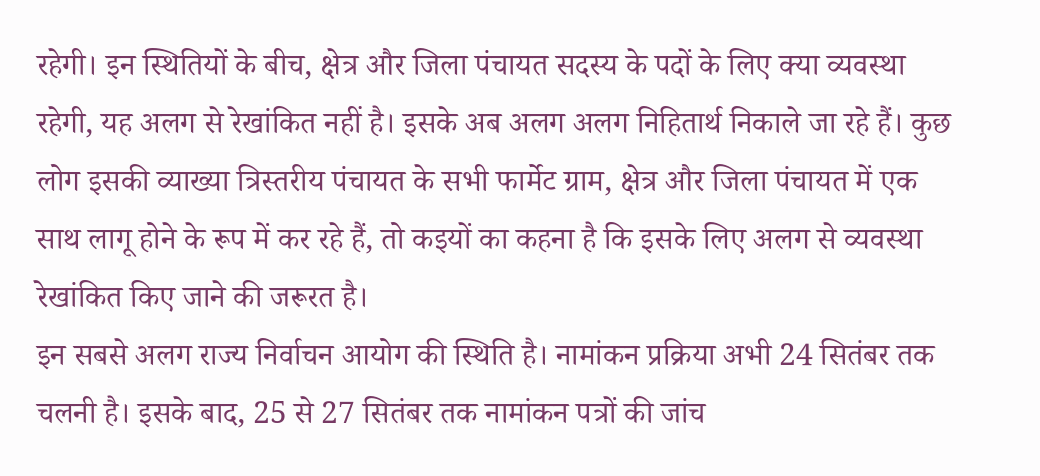रहेगी। इन स्थितियों के बीच, क्षेत्र और जिला पंचायत सदस्य के पदों के लिए क्या व्यवस्था रहेगी, यह अलग से रेखांकित नहीं है। इसके अब अलग अलग निहितार्थ निकाले जा रहे हैं। कुछ लोग इसकी व्याख्या त्रिस्तरीय पंचायत के सभी फार्मेट ग्राम, क्षेत्र और जिला पंचायत में एक साथ लागू होने के रूप में कर रहे हैं, तो कइयों का कहना है कि इसके लिए अलग से व्यवस्था रेखांकित किए जाने की जरूरत है।
इन सबसे अलग राज्य निर्वाचन आयोग की स्थिति है। नामांकन प्रक्रिया अभी 24 सितंबर तक चलनी है। इसके बाद, 25 से 27 सितंबर तक नामांकन पत्रों की जांच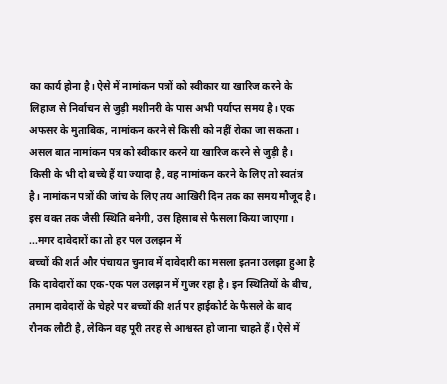का कार्य होना है। ऐसे में नामांकन पत्रों को स्वीकार या खारिज करने के लिहाज से निर्वाचन से जुड़ी मशीनरी के पास अभी पर्याप्त समय है। एक अफसर के मुताबिक, नामांकन करने से किसी को नहीं रोका जा सकता। असल बात नामांकन पत्र को स्वीकार करने या खारिज करने से जुड़ी है। किसी के भी दो बच्चे हैं या ज्यादा है, वह नामांकन करने के लिए तो स्वतंत्र है। नामांकन पत्रों की जांच के लिए तय आखिरी दिन तक का समय मौजूद है। इस वक्त तक जैसी स्थिति बनेगी, उस हिसाब से फैसला किया जाएगा।
...मगर दावेदारों का तो हर पल उलझन में
बच्चों की शर्त और पंचायत चुनाव में दावेदारी का मसला इतना उलझा हुआ है कि दावेदारों का एक-एक पल उलझन में गुजर रहा है। इन स्थितियों के बीच, तमाम दावेदारों के चेहरे पर बच्चों की शर्त पर हाईकोर्ट के फैसले के बाद रौनक लौटी है, लेकिन वह पूरी तरह से आश्वस्त हो जाना चाहते हैं। ऐसे में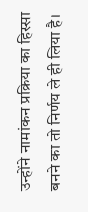उन्होंने नामांकन प्रक्रिया का हिस्सा बनने का तो निर्णय ले ही लिया है।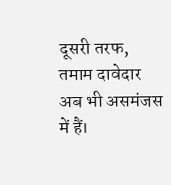दूसरी तरफ, तमाम दावेदार अब भी असमंजस में हैं।